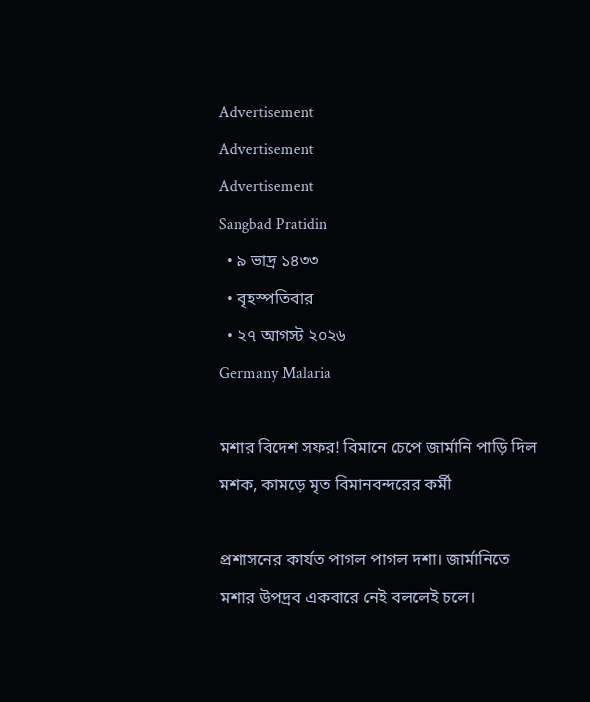Advertisement
Advertisement
Advertisement
Sangbad Pratidin
  • ৯ ভাদ্র ১৪৩৩
  • বৃহস্পতিবার
  • ২৭ আগস্ট ২০২৬
Germany Malaria

মশার বিদেশ সফর! বিমানে চেপে জার্মানি পাড়ি দিল মশক, কামড়ে মৃত বিমানবন্দরের কর্মী

প্রশাসনের কার্যত পাগল পাগল দশা। জার্মানিতে মশার উপদ্রব একবারে নেই বললেই চলে।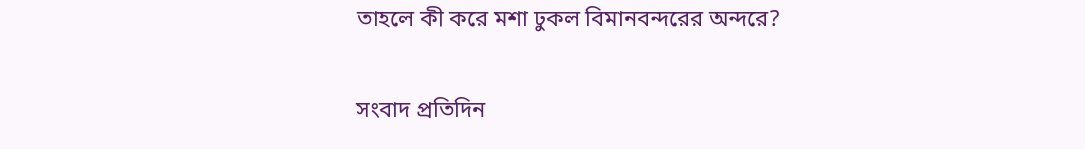তাহলে কী করে মশা ঢুকল বিমানবন্দরের অন্দরে?

সংবাদ প্রতিদিন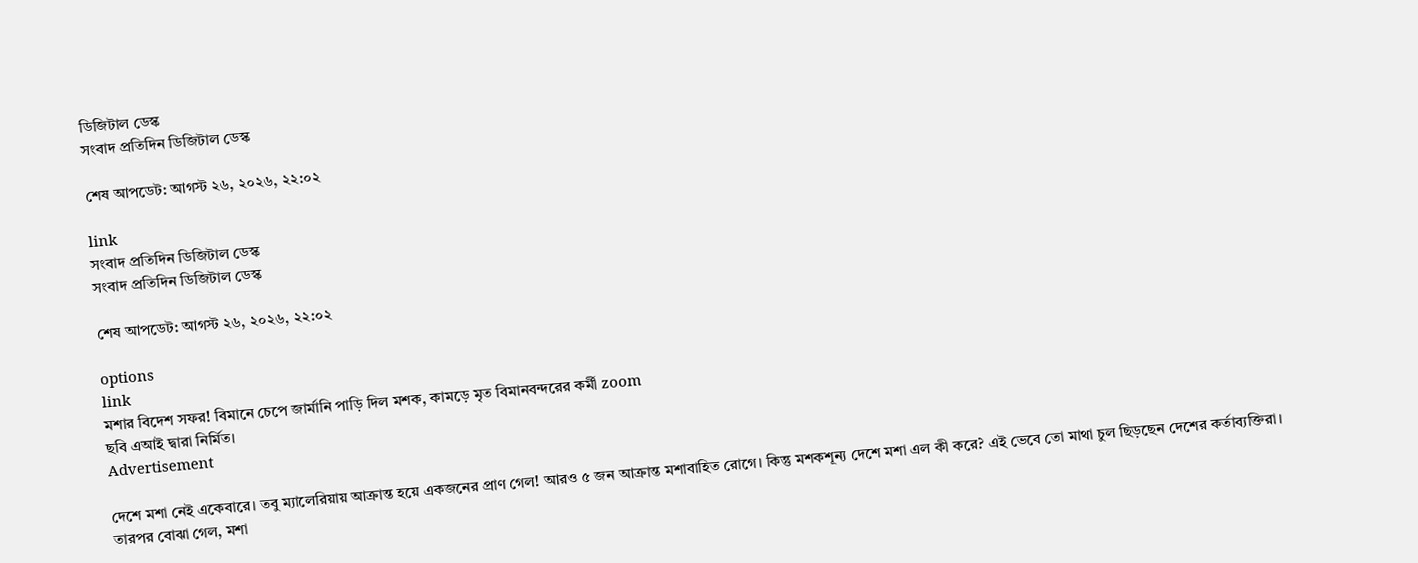ডিজিটাল ডেস্ক
সংবাদ প্রতিদিন ডিজিটাল ডেস্ক

শেষ আপডেট: আগস্ট ২৬, ২০২৬, ২২:০২

link
সংবাদ প্রতিদিন ডিজিটাল ডেস্ক
সংবাদ প্রতিদিন ডিজিটাল ডেস্ক

শেষ আপডেট: আগস্ট ২৬, ২০২৬, ২২:০২

options
link
মশার বিদেশ সফর! বিমানে চেপে জার্মানি পাড়ি দিল মশক, কামড়ে মৃত বিমানবন্দরের কর্মী zoom
ছবি এআই দ্বারা নির্মিত।
Advertisement

দেশে মশা নেই একেবারে। তবু ম্যালেরিয়ায় আক্রান্ত হয়ে একজনের প্রাণ গেল! আরও ৫ জন আক্রান্ত মশাবাহিত রোগে। কিন্তু মশকশূন্য দেশে মশা এল কী করে? এই ভেবে তো মাথা চুল ছিড়ছেন দেশের কর্তাব্যক্তিরা। তারপর বোঝা গেল, মশা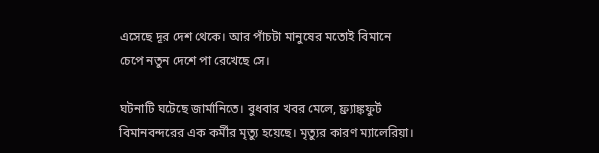এসেছে দূর দেশ থেকে। আর পাঁচটা মানুষের মতোই বিমানে চেপে নতুন দেশে পা রেখেছে সে।

ঘটনাটি ঘটেছে জার্মানিতে। বুধবার খবর মেলে, ফ্র্যাঙ্কফুর্ট বিমানবন্দরের এক কর্মীর মৃত্যু হয়েছে। মৃত্যুর কারণ ম্যালেরিয়া।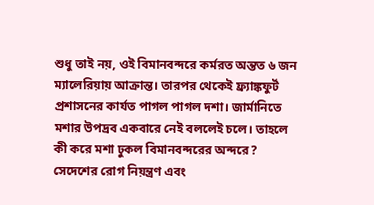শুধু তাই নয়, ওই বিমানবন্দরে কর্মরত অন্তত ৬ জন ম্যালেরিয়ায় আক্রান্ত। তারপর থেকেই ফ্র্যাঙ্কফুর্ট প্রশাসনের কার্যত পাগল পাগল দশা। জার্মানিতে মশার উপদ্রব একবারে নেই বললেই চলে। তাহলে কী করে মশা ঢুকল বিমানবন্দরের অন্দরে? সেদেশের রোগ নিয়ন্ত্রণ এবং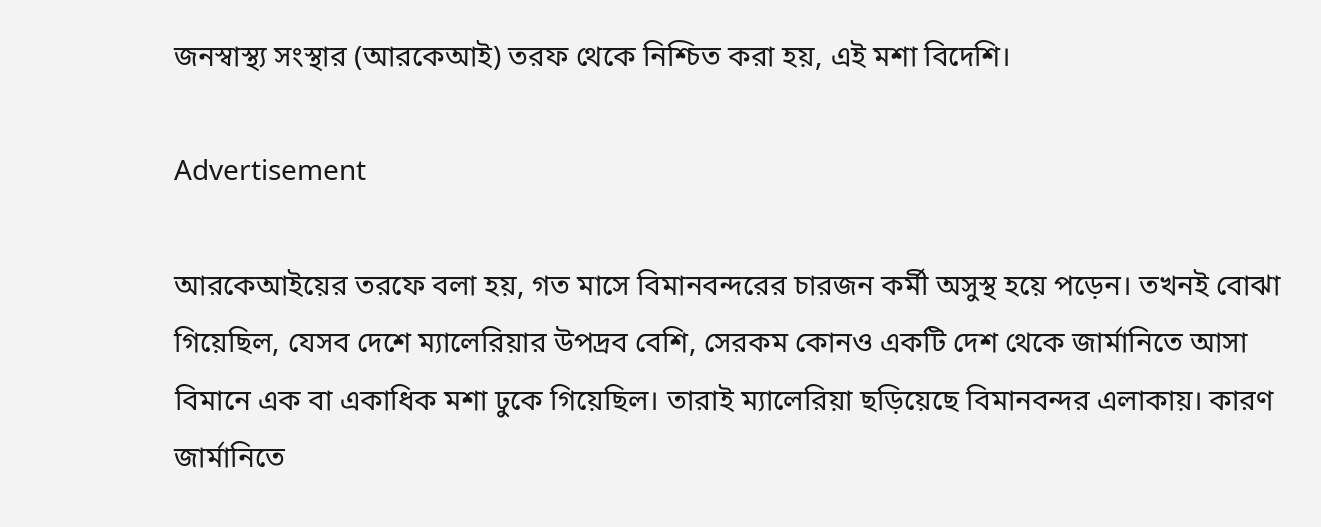জনস্বাস্থ্য সংস্থার (আরকেআই) তরফ থেকে নিশ্চিত করা হয়, এই মশা বিদেশি।

Advertisement

আরকেআইয়ের তরফে বলা হয়, গত মাসে বিমানবন্দরের চারজন কর্মী অসুস্থ হয়ে পড়েন। তখনই বোঝা গিয়েছিল, যেসব দেশে ম্যালেরিয়ার উপদ্রব বেশি, সেরকম কোনও একটি দেশ থেকে জার্মানিতে আসা বিমানে এক বা একাধিক মশা ঢুকে গিয়েছিল। তারাই ম্যালেরিয়া ছড়িয়েছে বিমানবন্দর এলাকায়। কারণ জার্মানিতে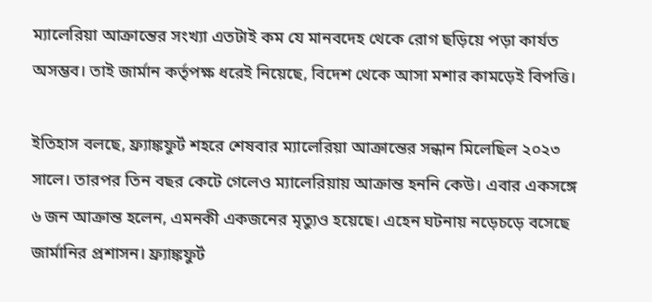ম্যালেরিয়া আক্রান্তের সংখ্যা এতটাই কম যে মানবদেহ থেকে রোগ ছড়িয়ে পড়া কার্যত অসম্ভব। তাই জার্মান কর্তৃপক্ষ ধরেই নিয়েছে, বিদেশ থেকে আসা মশার কামড়েই বিপত্তি।

ইতিহাস বলছে, ফ্র্যাঙ্কফুর্ট শহরে শেষবার ম্যালেরিয়া আক্রান্তের সন্ধান মিলেছিল ২০২৩ সালে। তারপর তিন বছর কেটে গেলেও ম্যালেরিয়ায় আক্রান্ত হননি কেউ। এবার একসঙ্গে ৬ জন আক্রান্ত হলেন, এমনকী একজনের মৃত্যুও হয়েছে। এহেন ঘটনায় নড়েচড়ে বসেছে জার্মানির প্রশাসন। ফ্র্যাঙ্কফুর্ট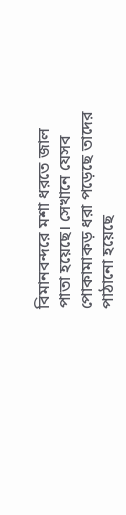বিমানবন্দরে মশা ধরতে জাল পাতা হয়েছে। সেখানে যেসব পোকামাকড় ধরা পড়েছে তাদের পাঠানো হয়েছে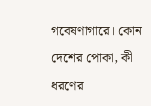গবেষণাগারে। কোন দেশের পোকা, কী ধরণের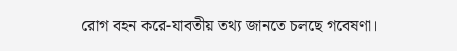রোগ বহন করে-যাবতীয় তথ্য জানতে চলছে গবেষণা।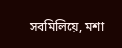সবমিলিয়ে, মশা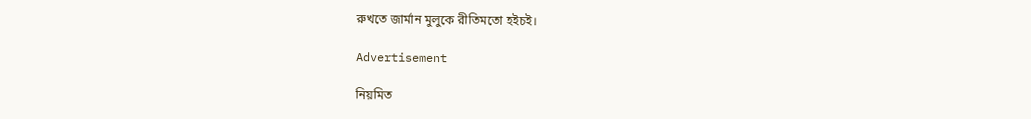রুখতে জার্মান মুলুকে রীতিমতো হইচই।

Advertisement

নিয়মিত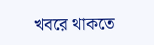খবরে থাকতে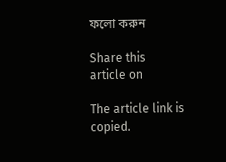ফলো করুন

Share this article on

The article link is copied.